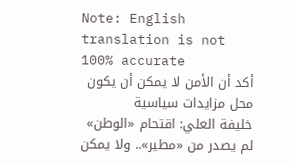Note: English translation is not 100% accurate
أكد أن الأمن لا يمكن أن يكون محل مزايدات سياسية
خليفة العلي: اقتحام «الوطن» لم يصدر من «مطير».. ولا يمكن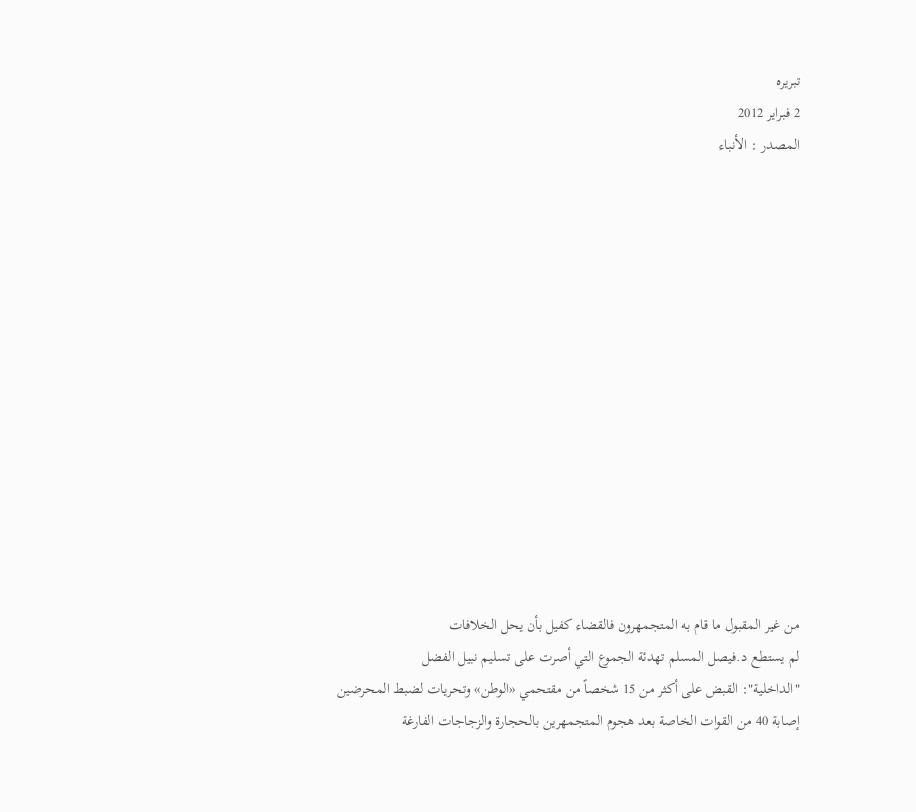تبريره
2 فبراير 2012
المصدر : الأنباء














من غير المقبول ما قام به المتجمهرون فالقضاء كفيل بأن يحل الخلافات
لم يستطع د.فيصل المسلم تهدئة الجموع التي أصرت على تسليم نبيل الفضل
"الداخلية": القبض على أكثر من 15 شخصاً من مقتحمي «الوطن» وتحريات لضبط المحرضين
إصابة 40 من القوات الخاصة بعد هجوم المتجمهرين بالحجارة والزجاجات الفارغة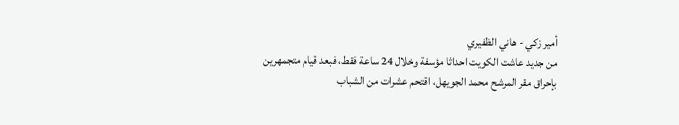أمير زكي - هاني الظفيري
من جديد عاشت الكويت احداثا مؤسفة وخلال 24 ساعة فقط، فبعد قيام متجمهرين بإحراق مقر المرشح محمد الجويهل، اقتحم عشرات من الشباب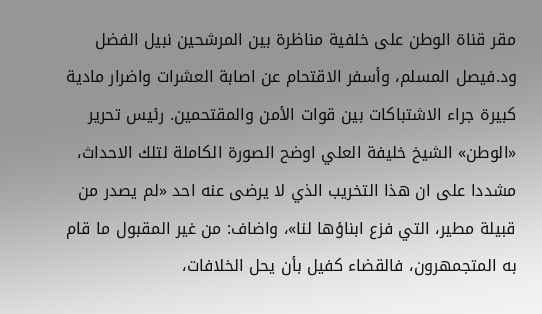مقر قناة الوطن على خلفية مناظرة بين المرشحين نبيل الفضل ود.فيصل المسلم، وأسفر الاقتحام عن اصابة العشرات واضرار مادية كبيرة جراء الاشتباكات بين قوات الأمن والمقتحمين. رئيس تحرير «الوطن» الشيخ خليفة العلي اوضح الصورة الكاملة لتلك الاحداث، مشددا على ان هذا التخريب الذي لا يرضى عنه احد «لم يصدر من قبيلة مطير، التي فزع ابناؤها لنا»، واضاف: من غير المقبول ما قام به المتجمهرون، فالقضاء كفيل بأن يحل الخلافات،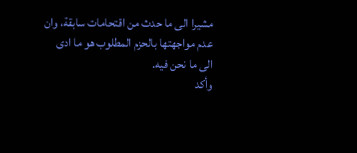مشيرا الى ما حدث من اقتحامات سابقة، وان عدم مواجهتها بالحزم المطلوب هو ما ادى الى ما نحن فيه.
وأكد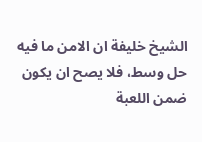الشيخ خليفة ان الامن ما فيه حل وسط، فلا يصح ان يكون ضمن اللعبة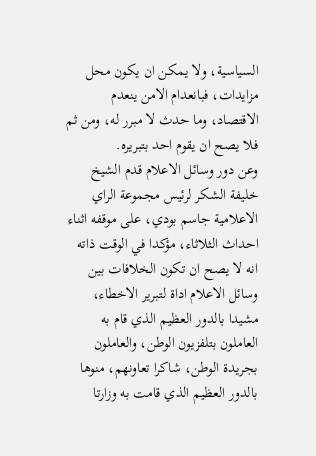السياسية، ولا يمكن ان يكون محل مزايدات، فبانعدام الامن ينعدم الاقتصاد، وما حدث لا مبرر له، ومن ثم فلا يصح ان يقوم احد بتبريره.
وعن دور وسائل الاعلام قدم الشيخ خليفة الشكر لرئيس مجموعة الراي الاعلامية جاسم بودي، على موقفه اثناء احداث الثلاثاء، مؤكدا في الوقت ذاته انه لا يصح ان تكون الخلافات بين وسائل الاعلام اداة لتبرير الاخطاء، مشيدا بالدور العظيم الذي قام به العاملون بتلفزيون الوطن، والعاملون بجريدة الوطن، شاكرا تعاونهم، منوها بالدور العظيم الذي قامت به وزارتا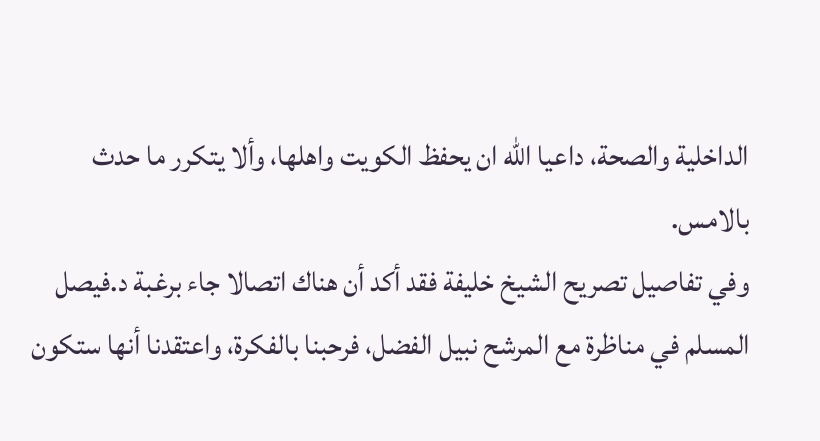الداخلية والصحة، داعيا الله ان يحفظ الكويت واهلها، وألا يتكرر ما حدث بالامس.
وفي تفاصيل تصريح الشيخ خليفة فقد أكد أن هناك اتصالا جاء برغبة د.فيصل المسلم في مناظرة مع المرشح نبيل الفضل، فرحبنا بالفكرة، واعتقدنا أنها ستكون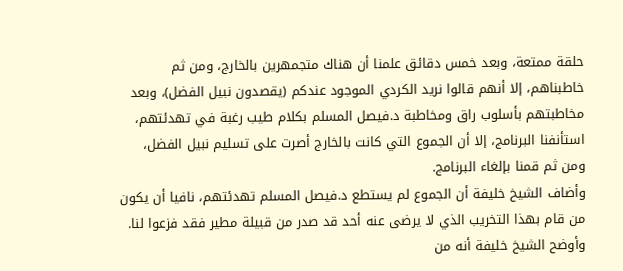حلقة ممتعة، وبعد خمس دقائق علمنا أن هناك متجمهرين بالخارج، ومن ثم خاطبناهم، إلا أنهم قالوا نريد الكردي الموجود عندكم (يقصدون نبيل الفضل)، وبعد مخاطبتهم بأسلوب راق ومخاطبة د.فيصل المسلم بكلام طيب رغبة في تهدئتهم، استأنفنا البرنامج، إلا أن الجموع التي كانت بالخارج أصرت على تسليم نبيل الفضل، ومن ثم قمنا بإلغاء البرنامج.
وأضاف الشيخ خليفة أن الجموع لم يستطع د.فيصل المسلم تهدئتهم، نافيا أن يكون من قام بهذا التخريب الذي لا يرضى عنه أحد قد صدر من قبيلة مطير فقد فزعوا لنا.
وأوضح الشيخ خليفة أنه من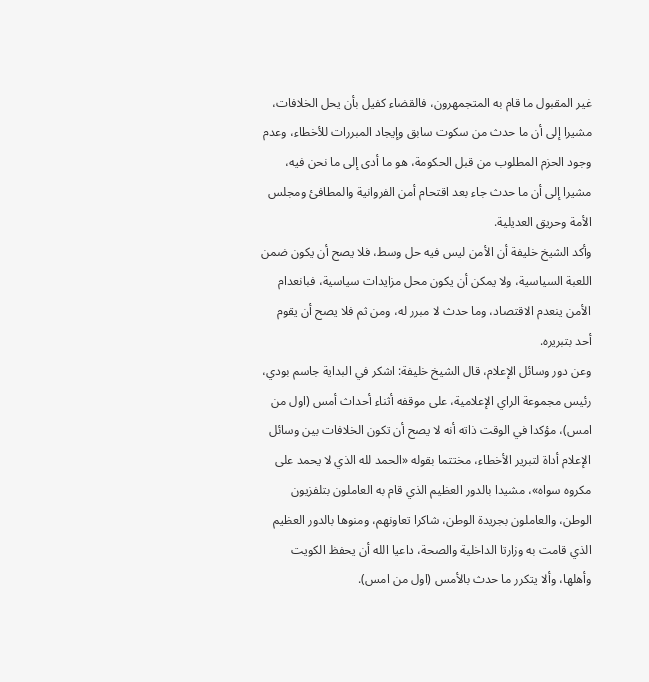غير المقبول ما قام به المتجمهرون، فالقضاء كفيل بأن يحل الخلافات، مشيرا إلى أن ما حدث من سكوت سابق وإيجاد المبررات للأخطاء، وعدم وجود الحزم المطلوب من قبل الحكومة، هو ما أدى إلى ما نحن فيه، مشيرا إلى أن ما حدث جاء بعد اقتحام أمن الفروانية والمطافئ ومجلس الأمة وحريق العديلية.
وأكد الشيخ خليفة أن الأمن ليس فيه حل وسط، فلا يصح أن يكون ضمن اللعبة السياسية، ولا يمكن أن يكون محل مزايدات سياسية، فبانعدام الأمن ينعدم الاقتصاد، وما حدث لا مبرر له، ومن ثم فلا يصح أن يقوم أحد بتبريره.
وعن دور وسائل الإعلام، قال الشيخ خليفة: اشكر في البداية جاسم بودي، رئيس مجموعة الراي الإعلامية، على موقفه أثناء أحداث أمس (اول من امس)، مؤكدا في الوقت ذاته أنه لا يصح أن تكون الخلافات بين وسائل الإعلام أداة لتبرير الأخطاء، مختتما بقوله «الحمد لله الذي لا يحمد على مكروه سواه»، مشيدا بالدور العظيم الذي قام به العاملون بتلفزيون الوطن، والعاملون بجريدة الوطن، شاكرا تعاونهم، ومنوها بالدور العظيم الذي قامت به وزارتا الداخلية والصحة، داعيا الله أن يحفظ الكويت وأهلها، وألا يتكرر ما حدث بالأمس (اول من امس).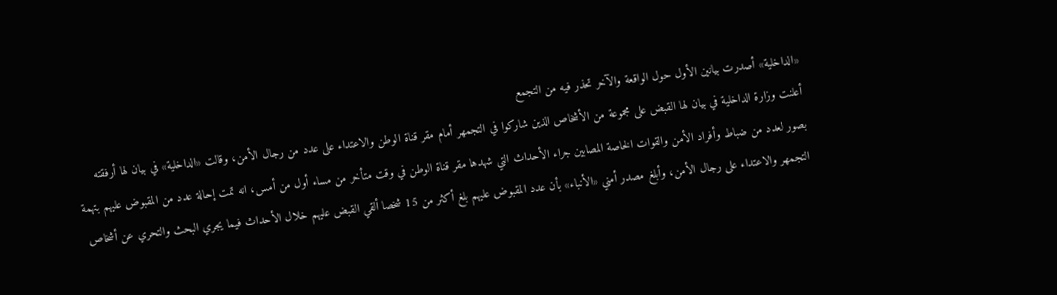«الداخلية» أصدرت بيانين الأول حول الواقعة والآخر تحذر فيه من التجمع
أعلنت وزارة الداخلية في بيان لها القبض على مجموعة من الأشخاص الذين شاركوا في التجمهر أمام مقر قناة الوطن والاعتداء على عدد من رجال الأمن، وقالت «الداخلية» في بيان لها أرفقته بصور لعدد من ضباط وأفراد الأمن والقوات الخاصة المصابين جراء الأحداث التي شهدها مقر قناة الوطن في وقت متأخر من مساء أول من أمس، انه تمت إحالة عدد من المقبوض عليهم بتهمة التجمهر والاعتداء على رجال الأمن، وأبلغ مصدر أمني «الأنباء» بأن عدد المقبوض عليهم بلغ أكثر من 15 شخصا ألقي القبض عليهم خلال الأحداث فيما يجري البحث والتحري عن أشخاص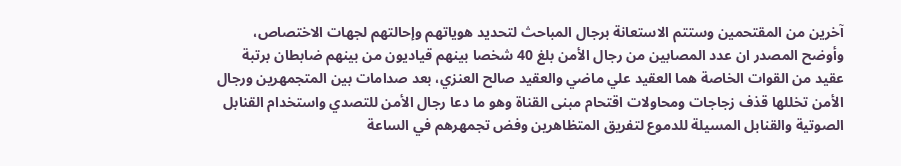آخرين من المقتحمين وستتم الاستعانة برجال المباحث لتحديد هوياتهم وإحالتهم لجهات الاختصاص، وأوضح المصدر ان عدد المصابين من رجال الأمن بلغ 40 شخصا بينهم قياديون من بينهم ضابطان برتبة عقيد من القوات الخاصة هما العقيد علي ماضي والعقيد صالح العنزي، بعد صدامات بين المتجمهرين ورجال الأمن تخللها قذف زجاجات ومحاولات اقتحام مبنى القناة وهو ما دعا رجال الأمن للتصدي واستخدام القنابل الصوتية والقنابل المسيلة للدموع لتفريق المتظاهرين وفض تجمهرهم في الساعة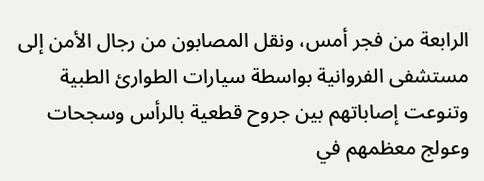الرابعة من فجر أمس، ونقل المصابون من رجال الأمن إلى مستشفى الفروانية بواسطة سيارات الطوارئ الطبية وتنوعت إصاباتهم بين جروح قطعية بالرأس وسجحات وعولج معظمهم في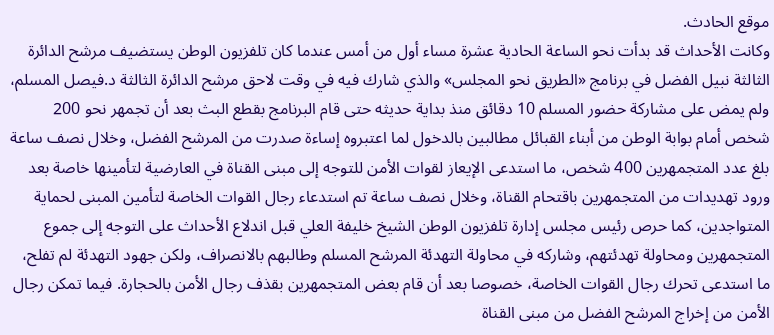موقع الحادث.
وكانت الأحداث قد بدأت نحو الساعة الحادية عشرة مساء أول من أمس عندما كان تلفزيون الوطن يستضيف مرشح الدائرة الثالثة نبيل الفضل في برنامج «الطريق نحو المجلس» والذي شارك فيه في وقت لاحق مرشح الدائرة الثالثة د.فيصل المسلم، ولم يمض على مشاركة حضور المسلم 10 دقائق منذ بداية حديثه حتى قام البرنامج بقطع البث بعد أن تجمهر نحو 200 شخص أمام بوابة الوطن من أبناء القبائل مطالبين بالدخول لما اعتبروه إساءة صدرت من المرشح الفضل، وخلال نصف ساعة بلغ عدد المتجمهرين 400 شخص، ما استدعى الإيعاز لقوات الأمن للتوجه إلى مبنى القناة في العارضية لتأمينها خاصة بعد ورود تهديدات من المتجمهرين باقتحام القناة، وخلال نصف ساعة تم استدعاء رجال القوات الخاصة لتأمين المبنى لحماية المتواجدين، كما حرص رئيس مجلس إدارة تلفزيون الوطن الشيخ خليفة العلي قبل اندلاع الأحداث على التوجه إلى جموع المتجمهرين ومحاولة تهدئتهم، وشاركه في محاولة التهدئة المرشح المسلم وطالبهم بالانصراف، ولكن جهود التهدئة لم تفلح، ما استدعى تحرك رجال القوات الخاصة، خصوصا بعد أن قام بعض المتجمهرين بقذف رجال الأمن بالحجارة. فيما تمكن رجال الأمن من إخراج المرشح الفضل من مبنى القناة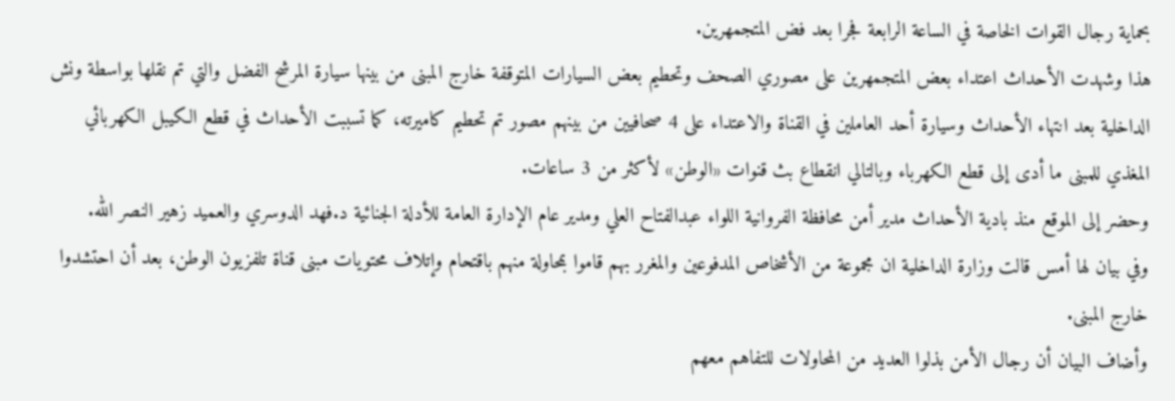بحماية رجال القوات الخاصة في الساعة الرابعة فجرا بعد فض المتجمهرين.
هذا وشهدت الأحداث اعتداء بعض المتجمهرين على مصوري الصحف وتحطيم بعض السيارات المتوقفة خارج المبنى من بينها سيارة المرشح الفضل والتي تم نقلها بواسطة ونش الداخلية بعد انتهاء الأحداث وسيارة أحد العاملين في القناة والاعتداء على 4 صحافيين من بينهم مصور تم تحطيم كاميرته، كما تسببت الأحداث في قطع الكيبل الكهربائي المغذي للمبنى ما أدى إلى قطع الكهرباء وبالتالي انقطاع بث قنوات «الوطن» لأكثر من 3 ساعات.
وحضر إلى الموقع منذ بادية الأحداث مدير أمن محافظة الفروانية اللواء عبدالفتاح العلي ومدير عام الإدارة العامة للأدلة الجنائية د.فهد الدوسري والعميد زهير النصر الله.
وفي بيان لها أمس قالت وزارة الداخلية ان مجموعة من الأشخاص المدفوعين والمغرر بهم قاموا بمحاولة منهم باقتحام وإتلاف محتويات مبنى قناة تلفزيون الوطن، بعد أن احتشدوا خارج المبنى.
وأضاف البيان أن رجال الأمن بذلوا العديد من المحاولات للتفاهم معهم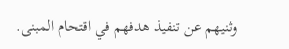وثنيهم عن تنفيذ هدفهم في اقتحام المبنى.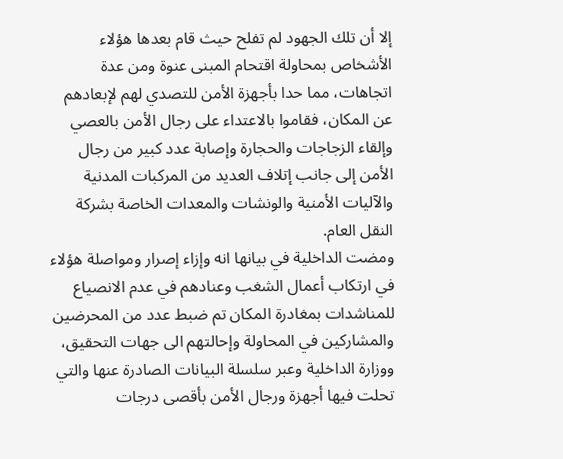إلا أن تلك الجهود لم تفلح حيث قام بعدها هؤلاء الأشخاص بمحاولة اقتحام المبنى عنوة ومن عدة اتجاهات، مما حدا بأجهزة الأمن للتصدي لهم لإبعادهم عن المكان، فقاموا بالاعتداء على رجال الأمن بالعصي وإلقاء الزجاجات والحجارة وإصابة عدد كبير من رجال الأمن إلى جانب إتلاف العديد من المركبات المدنية والآليات الأمنية والونشات والمعدات الخاصة بشركة النقل العام.
ومضت الداخلية في بيانها انه وإزاء إصرار ومواصلة هؤلاء في ارتكاب أعمال الشغب وعنادهم في عدم الانصياع للمناشدات بمغادرة المكان تم ضبط عدد من المحرضين والمشاركين في المحاولة وإحالتهم الى جهات التحقيق، ووزارة الداخلية وعبر سلسلة البيانات الصادرة عنها والتي تحلت فيها أجهزة ورجال الأمن بأقصى درجات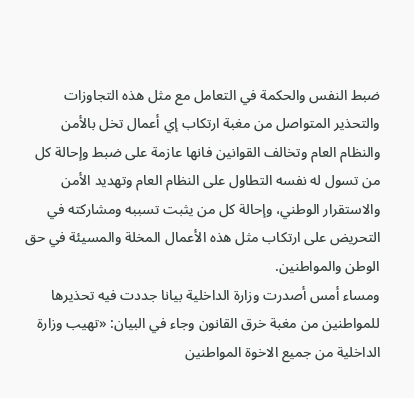ضبط النفس والحكمة في التعامل مع مثل هذه التجاوزات والتحذير المتواصل من مغبة ارتكاب إي أعمال تخل بالأمن والنظام العام وتخالف القوانين فانها عازمة على ضبط وإحالة كل من تسول له نفسه التطاول على النظام العام وتهديد الأمن والاستقرار الوطني، وإحالة كل من يثبت تسببه ومشاركته في التحريض على ارتكاب مثل هذه الأعمال المخلة والمسيئة في حق الوطن والمواطنين.
ومساء أمس أصدرت وزارة الداخلية بيانا جددت فيه تحذيرها للمواطنين من مغبة خرق القانون وجاء في البيان: «تهيب وزارة الداخلية من جميع الاخوة المواطنين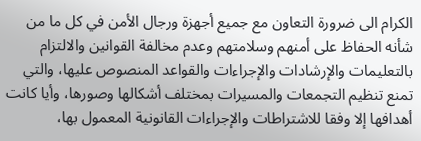الكرام الى ضرورة التعاون مع جميع أجهزة ورجال الأمن في كل ما من شأنه الحفاظ على أمنهم وسلامتهم وعدم مخالفة القوانين والالتزام بالتعليمات والإرشادات والإجراءات والقواعد المنصوص عليها، والتي تمنع تنظيم التجمعات والمسيرات بمختلف أشكالها وصورها، وأيا كانت أهدافها إلا وفقا للاشتراطات والإجراءات القانونية المعمول بها،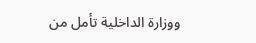ووزارة الداخلية تأمل من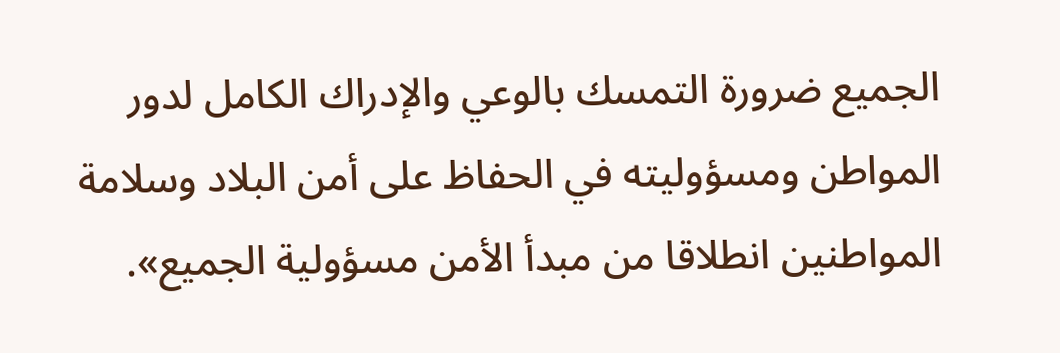الجميع ضرورة التمسك بالوعي والإدراك الكامل لدور المواطن ومسؤوليته في الحفاظ على أمن البلاد وسلامة المواطنين انطلاقا من مبدأ الأمن مسؤولية الجميع».